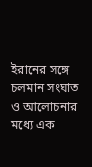ইরানের সঙ্গে চলমান সংঘাত ও আলোচনার মধ্যে এক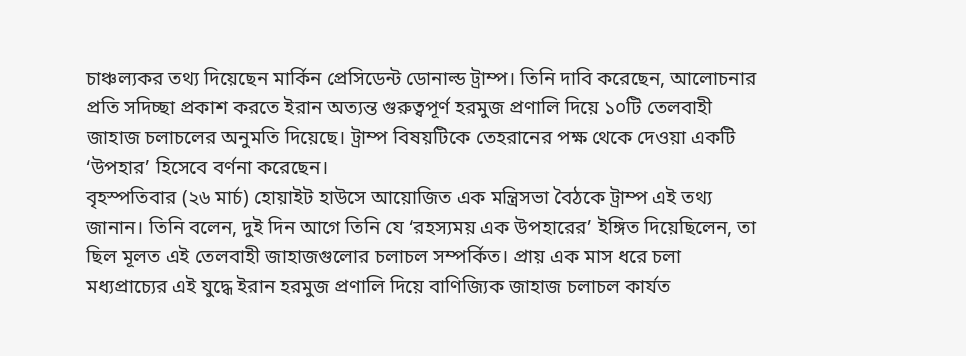চাঞ্চল্যকর তথ্য দিয়েছেন মার্কিন প্রেসিডেন্ট ডোনাল্ড ট্রাম্প। তিনি দাবি করেছেন, আলোচনার প্রতি সদিচ্ছা প্রকাশ করতে ইরান অত্যন্ত গুরুত্বপূর্ণ হরমুজ প্রণালি দিয়ে ১০টি তেলবাহী জাহাজ চলাচলের অনুমতি দিয়েছে। ট্রাম্প বিষয়টিকে তেহরানের পক্ষ থেকে দেওয়া একটি ‘উপহার’ হিসেবে বর্ণনা করেছেন।
বৃহস্পতিবার (২৬ মার্চ) হোয়াইট হাউসে আয়োজিত এক মন্ত্রিসভা বৈঠকে ট্রাম্প এই তথ্য জানান। তিনি বলেন, দুই দিন আগে তিনি যে ‘রহস্যময় এক উপহারের’ ইঙ্গিত দিয়েছিলেন, তা ছিল মূলত এই তেলবাহী জাহাজগুলোর চলাচল সম্পর্কিত। প্রায় এক মাস ধরে চলা মধ্যপ্রাচ্যের এই যুদ্ধে ইরান হরমুজ প্রণালি দিয়ে বাণিজ্যিক জাহাজ চলাচল কার্যত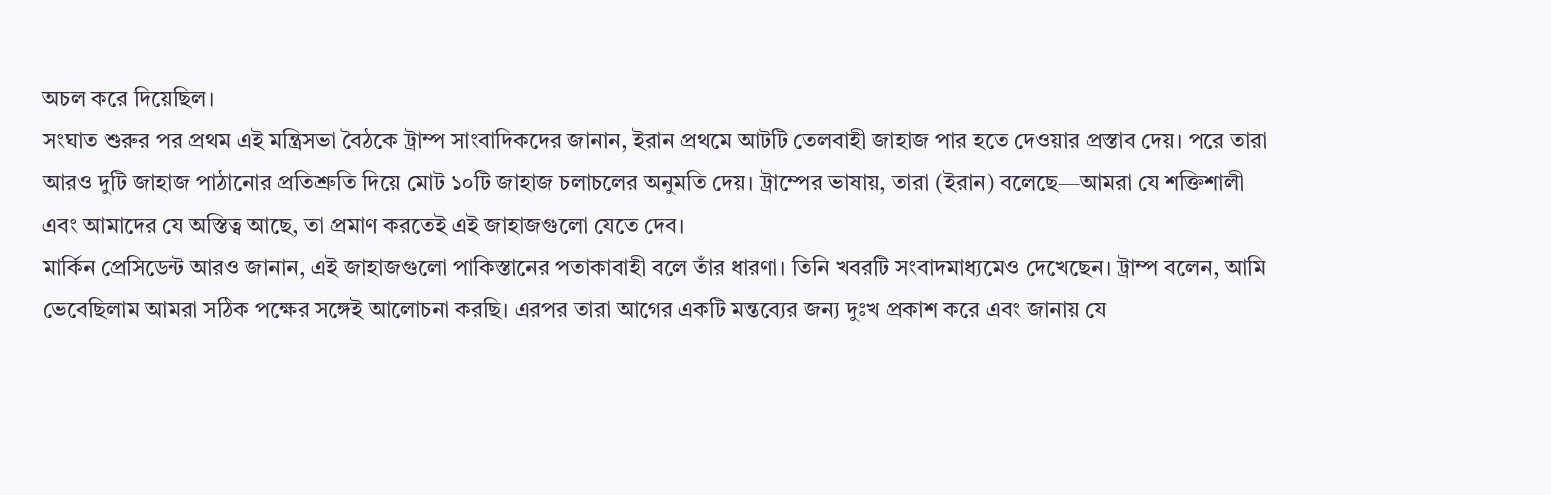অচল করে দিয়েছিল।
সংঘাত শুরুর পর প্রথম এই মন্ত্রিসভা বৈঠকে ট্রাম্প সাংবাদিকদের জানান, ইরান প্রথমে আটটি তেলবাহী জাহাজ পার হতে দেওয়ার প্রস্তাব দেয়। পরে তারা আরও দুটি জাহাজ পাঠানোর প্রতিশ্রুতি দিয়ে মোট ১০টি জাহাজ চলাচলের অনুমতি দেয়। ট্রাম্পের ভাষায়, তারা (ইরান) বলেছে—আমরা যে শক্তিশালী এবং আমাদের যে অস্তিত্ব আছে, তা প্রমাণ করতেই এই জাহাজগুলো যেতে দেব।
মার্কিন প্রেসিডেন্ট আরও জানান, এই জাহাজগুলো পাকিস্তানের পতাকাবাহী বলে তাঁর ধারণা। তিনি খবরটি সংবাদমাধ্যমেও দেখেছেন। ট্রাম্প বলেন, আমি ভেবেছিলাম আমরা সঠিক পক্ষের সঙ্গেই আলোচনা করছি। এরপর তারা আগের একটি মন্তব্যের জন্য দুঃখ প্রকাশ করে এবং জানায় যে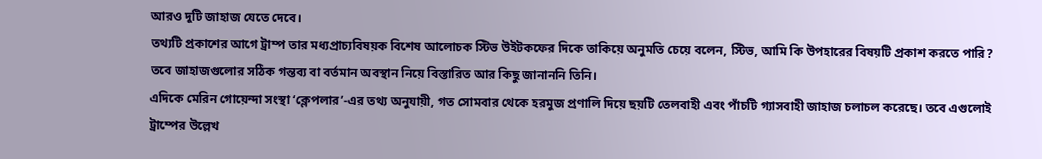আরও দুটি জাহাজ যেতে দেবে।
তথ্যটি প্রকাশের আগে ট্রাম্প তার মধ্যপ্রাচ্যবিষয়ক বিশেষ আলোচক স্টিভ উইটকফের দিকে তাকিয়ে অনুমতি চেয়ে বলেন, স্টিভ, আমি কি উপহারের বিষয়টি প্রকাশ করতে পারি?
তবে জাহাজগুলোর সঠিক গন্তব্য বা বর্তমান অবস্থান নিয়ে বিস্তারিত আর কিছু জানাননি তিনি।
এদিকে মেরিন গোয়েন্দা সংস্থা ‘ক্লেপলার’-এর তথ্য অনুযায়ী, গত সোমবার থেকে হরমুজ প্রণালি দিয়ে ছয়টি তেলবাহী এবং পাঁচটি গ্যাসবাহী জাহাজ চলাচল করেছে। তবে এগুলোই ট্রাম্পের উল্লেখ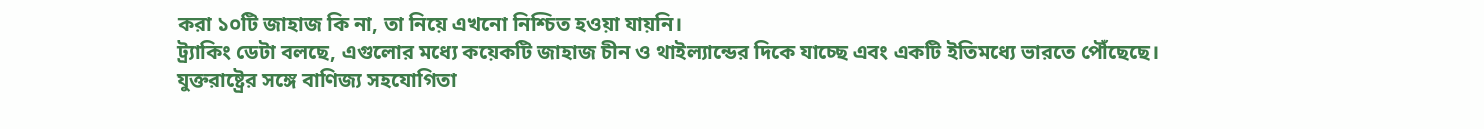করা ১০টি জাহাজ কি না, তা নিয়ে এখনো নিশ্চিত হওয়া যায়নি।
ট্র্যাকিং ডেটা বলছে, এগুলোর মধ্যে কয়েকটি জাহাজ চীন ও থাইল্যান্ডের দিকে যাচ্ছে এবং একটি ইতিমধ্যে ভারতে পৌঁছেছে।
যুক্তরাষ্ট্রের সঙ্গে বাণিজ্য সহযোগিতা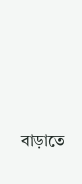বাড়াতে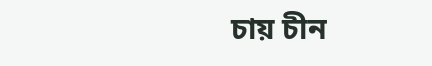চায় চীন